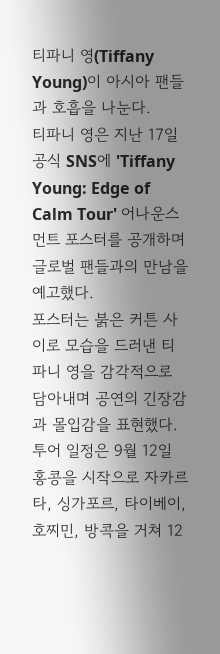티파니 영(Tiffany Young)이 아시아 팬들과 호흡을 나눈다.
티파니 영은 지난 17일 공식 SNS에 'Tiffany Young: Edge of Calm Tour' 어나운스먼트 포스터를 공개하며 글로벌 팬들과의 만남을 예고했다.
포스터는 붉은 커튼 사이로 모습을 드러낸 티파니 영을 감각적으로 담아내며 공연의 긴장감과 몰입감을 표현했다.
투어 일정은 9월 12일 홍콩을 시작으로 자카르타, 싱가포르, 타이베이, 호찌민, 방콕을 거쳐 12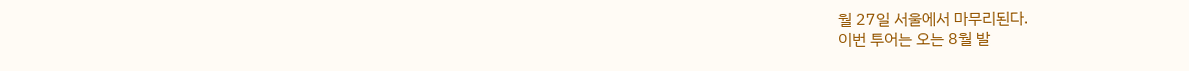월 27일 서울에서 마무리된다.
이번 투어는 오는 8월 발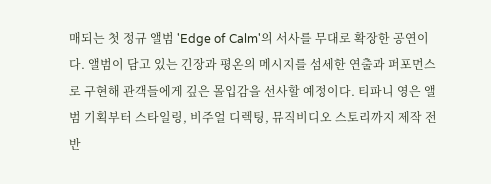매되는 첫 정규 앨범 'Edge of Calm'의 서사를 무대로 확장한 공연이다. 앨범이 담고 있는 긴장과 평온의 메시지를 섬세한 연출과 퍼포먼스로 구현해 관객들에게 깊은 몰입감을 선사할 예정이다. 티파니 영은 앨범 기획부터 스타일링, 비주얼 디렉팅, 뮤직비디오 스토리까지 제작 전반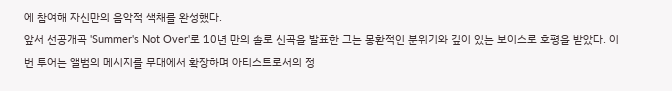에 참여해 자신만의 음악적 색채를 완성했다.
앞서 선공개곡 'Summer's Not Over'로 10년 만의 솔로 신곡을 발표한 그는 몽환적인 분위기와 깊이 있는 보이스로 호평을 받았다. 이번 투어는 앨범의 메시지를 무대에서 확장하며 아티스트로서의 정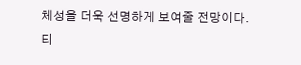체성을 더욱 선명하게 보여줄 전망이다.
티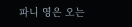파니 영은 오는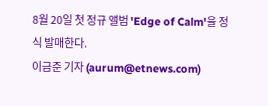8월 20일 첫 정규 앨범 'Edge of Calm'을 정식 발매한다.
이금준 기자 (aurum@etnews.com)